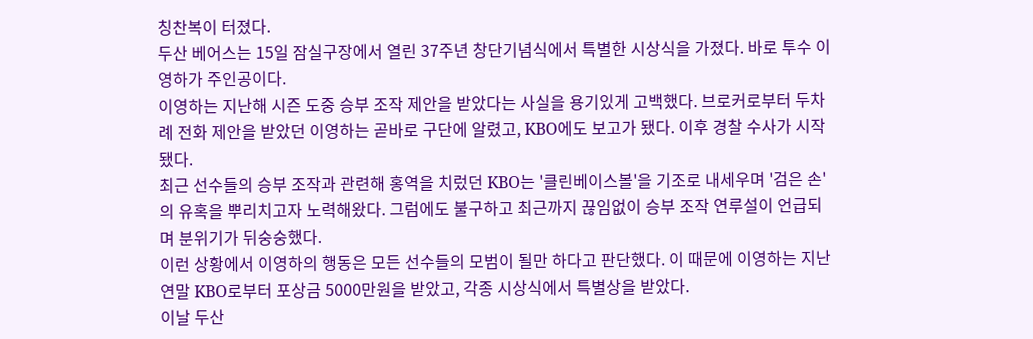칭찬복이 터졌다.
두산 베어스는 15일 잠실구장에서 열린 37주년 창단기념식에서 특별한 시상식을 가졌다. 바로 투수 이영하가 주인공이다.
이영하는 지난해 시즌 도중 승부 조작 제안을 받았다는 사실을 용기있게 고백했다. 브로커로부터 두차례 전화 제안을 받았던 이영하는 곧바로 구단에 알렸고, KBO에도 보고가 됐다. 이후 경찰 수사가 시작됐다.
최근 선수들의 승부 조작과 관련해 홍역을 치렀던 KBO는 '클린베이스볼'을 기조로 내세우며 '검은 손'의 유혹을 뿌리치고자 노력해왔다. 그럼에도 불구하고 최근까지 끊임없이 승부 조작 연루설이 언급되며 분위기가 뒤숭숭했다.
이런 상황에서 이영하의 행동은 모든 선수들의 모범이 될만 하다고 판단했다. 이 때문에 이영하는 지난 연말 KBO로부터 포상금 5000만원을 받았고, 각종 시상식에서 특별상을 받았다.
이날 두산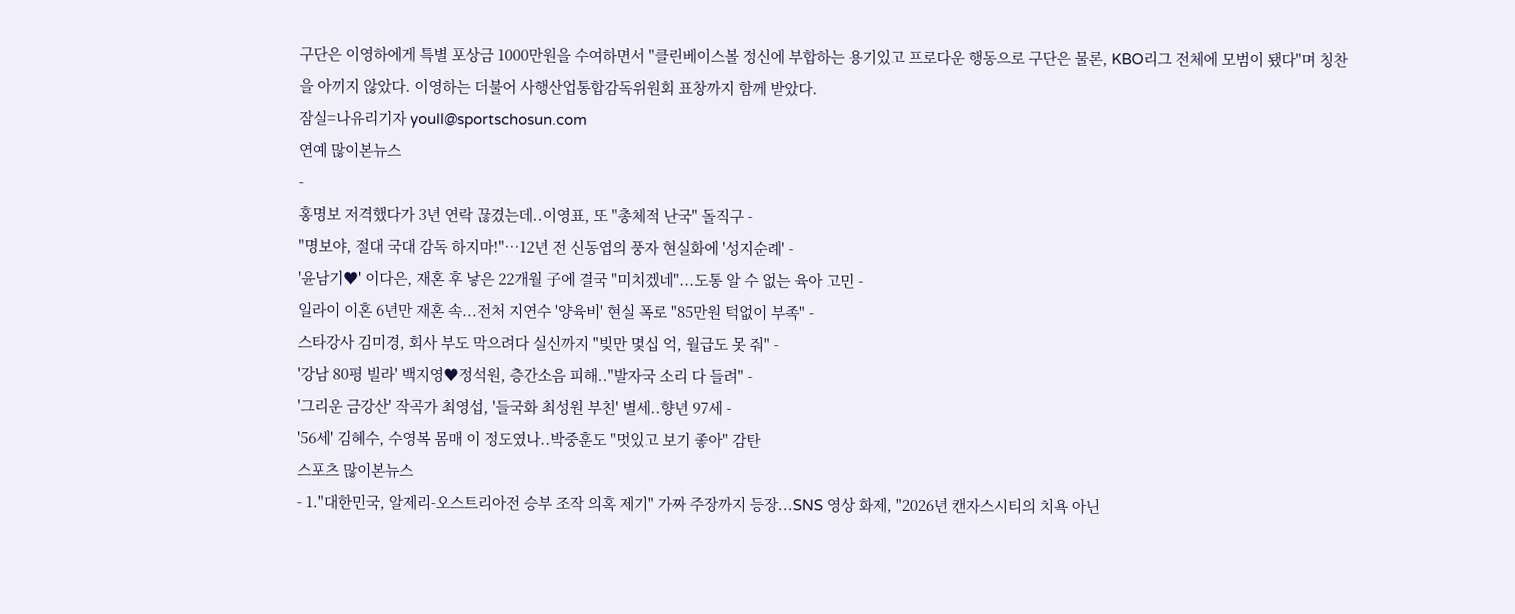구단은 이영하에게 특별 포상금 1000만원을 수여하면서 "클린베이스볼 정신에 부합하는 용기있고 프로다운 행동으로 구단은 물론, KBO리그 전체에 모범이 됐다"며 칭찬을 아끼지 않았다. 이영하는 더불어 사행산업통합감독위원회 표창까지 함께 받았다.
잠실=나유리기자 youll@sportschosun.com
연예 많이본뉴스
-
홍명보 저격했다가 3년 연락 끊겼는데..이영표, 또 "총체적 난국" 돌직구 -
"명보야, 절대 국대 감독 하지마!"…12년 전 신동엽의 풍자 현실화에 '성지순례' -
'윤남기♥' 이다은, 재혼 후 낳은 22개월 子에 결국 "미치겠네"...도통 알 수 없는 육아 고민 -
일라이 이혼 6년만 재혼 속...전처 지연수 '양육비' 현실 폭로 "85만원 턱없이 부족" -
스타강사 김미경, 회사 부도 막으려다 실신까지 "빚만 몇십 억, 월급도 못 줘" -
'강남 80평 빌라' 백지영♥정석원, 층간소음 피해.."발자국 소리 다 들려" -
'그리운 금강산' 작곡가 최영섭, '들국화 최성원 부친' 별세..향년 97세 -
'56세' 김혜수, 수영복 몸매 이 정도였나..박중훈도 "멋있고 보기 좋아" 감탄
스포츠 많이본뉴스
- 1."대한민국, 알제리-오스트리아전 승부 조작 의혹 제기" 가짜 주장까지 등장...SNS 영상 화제, "2026년 캔자스시티의 치욕 아닌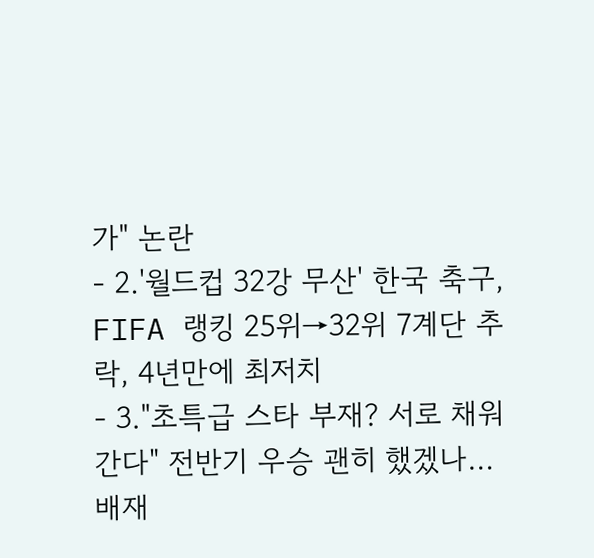가" 논란
- 2.'월드컵 32강 무산' 한국 축구, FIFA 랭킹 25위→32위 7계단 추락, 4년만에 최저치
- 3."초특급 스타 부재? 서로 채워간다" 전반기 우승 괜히 했겠나…배재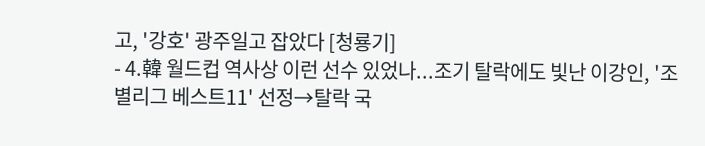고, '강호' 광주일고 잡았다 [청룡기]
- 4.韓 월드컵 역사상 이런 선수 있었나...조기 탈락에도 빛난 이강인, '조별리그 베스트11' 선정→탈락 국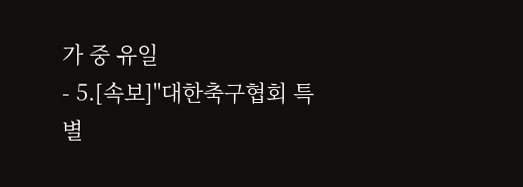가 중 유일
- 5.[속보]"대한축구협회 특별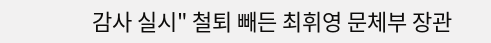감사 실시" 철퇴 빼든 최휘영 문체부 장관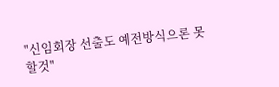"신임회장 선출도 예전방식으론 못할것"